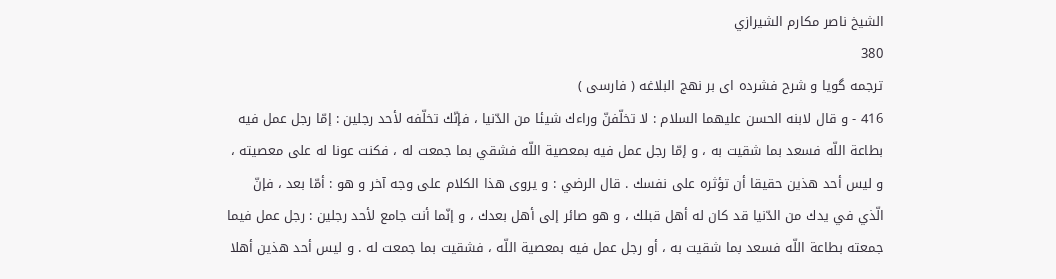الشيخ ناصر مكارم الشيرازي
380
ترجمه گويا و شرح فشرده اى بر نهج البلاغه ( فارسى )
416 - و قال لابنه الحسن عليهما السلام : لا تخلّفنّ وراءك شيئا من الدّنيا ، فإنّك تخلّفه لأحد رجلين : إمّا رجل عمل فيه بطاعة اللّه فسعد بما شقيت به ، و إمّا رجل عمل فيه بمعصية اللّه فشقي بما جمعت له ، فكنت عونا له على معصيته ، و ليس أحد هذين حقيقا أن تؤثره على نفسك . قال الرضي : و يروى هذا الكلام على وجه آخر و هو : أمّا بعد ، فإنّ الّذي في يدك من الدّنيا قد كان له أهل قبلك ، و هو صائر إلى أهل بعدك ، و إنّما أنت جامع لأحد رجلين : رجل عمل فيما جمعته بطاعة اللّه فسعد بما شقيت به ، أو رجل عمل فيه بمعصية اللّه ، فشقيت بما جمعت له . و ليس أحد هذين أهلا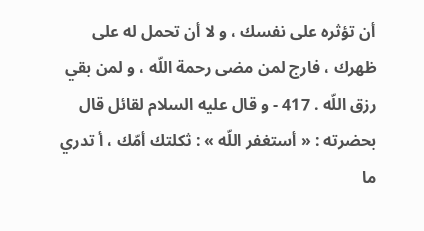أن تؤثره على نفسك ، و لا أن تحمل له على ظهرك ، فارج لمن مضى رحمة اللّه ، و لمن بقي رزق اللّه . 417 - و قال عليه السلام لقائل قال بحضرته : « أستغفر اللّه » : ثكلتك أمّك ، أ تدري ما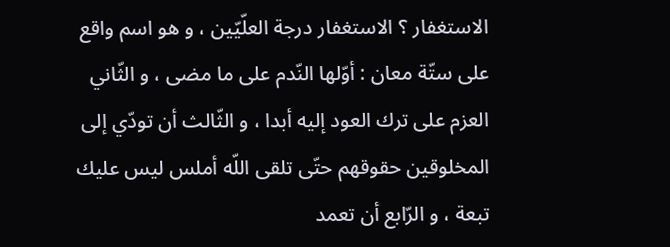الاستغفار ؟ الاستغفار درجة العلّيّين ، و هو اسم واقع على ستّة معان : أوّلها النّدم على ما مضى ، و الثّاني العزم على ترك العود إليه أبدا ، و الثّالث أن تودّي إلى المخلوقين حقوقهم حتّى تلقى اللّه أملس ليس عليك تبعة ، و الرّابع أن تعمد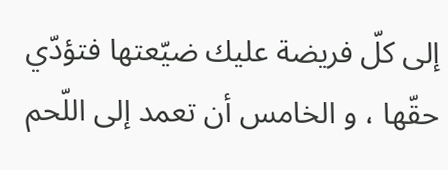إلى كلّ فريضة عليك ضيّعتها فتؤدّي حقّها ، و الخامس أن تعمد إلى اللّحم